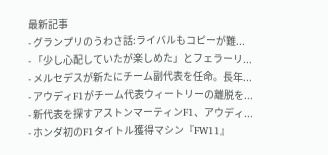最新記事
- グランプリのうわさ話:ライバルもコピーが難...
- 「少し心配していたが楽しめた」とフェラーリ...
- メルセデスが新たにチーム副代表を任命。長年...
- アウディF1がチーム代表ウィートリーの離脱を...
- 新代表を探すアストンマーティンF1、アウディ...
- ホンダ初のF1タイトル獲得マシン『FW11』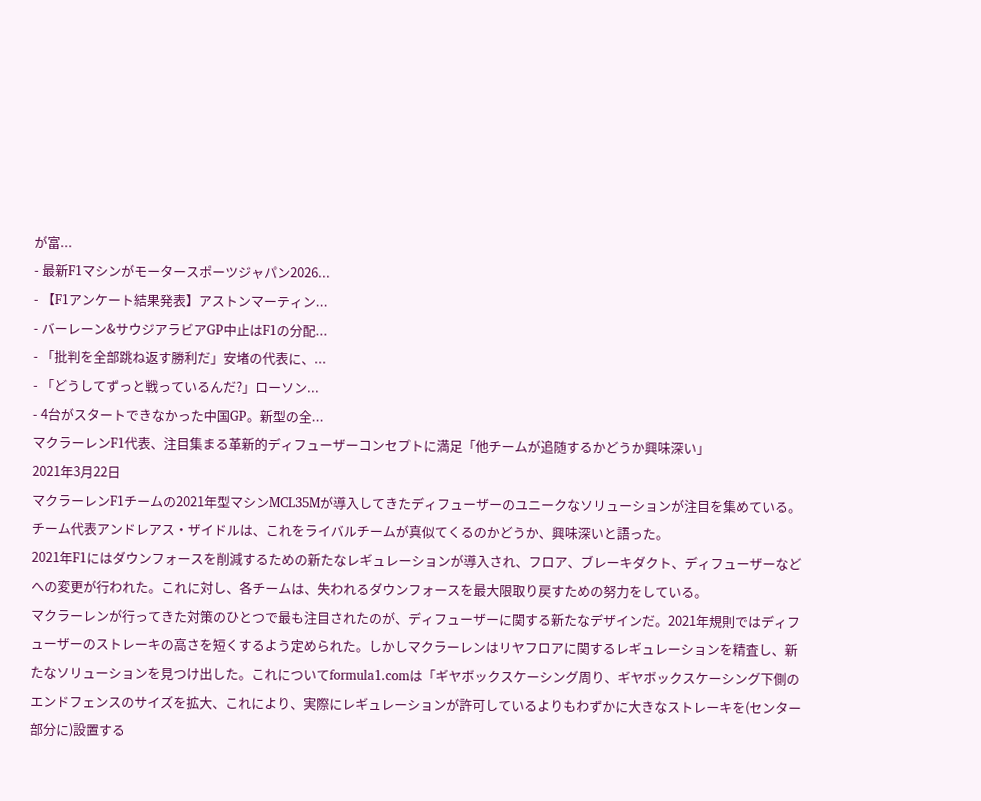が富...
- 最新F1マシンがモータースポーツジャパン2026...
- 【F1アンケート結果発表】アストンマーティン...
- バーレーン&サウジアラビアGP中止はF1の分配...
- 「批判を全部跳ね返す勝利だ」安堵の代表に、...
- 「どうしてずっと戦っているんだ?」ローソン...
- 4台がスタートできなかった中国GP。新型の全...
マクラーレンF1代表、注目集まる革新的ディフューザーコンセプトに満足「他チームが追随するかどうか興味深い」
2021年3月22日
マクラーレンF1チームの2021年型マシンMCL35Mが導入してきたディフューザーのユニークなソリューションが注目を集めている。チーム代表アンドレアス・ザイドルは、これをライバルチームが真似てくるのかどうか、興味深いと語った。
2021年F1にはダウンフォースを削減するための新たなレギュレーションが導入され、フロア、ブレーキダクト、ディフューザーなどへの変更が行われた。これに対し、各チームは、失われるダウンフォースを最大限取り戻すための努力をしている。
マクラーレンが行ってきた対策のひとつで最も注目されたのが、ディフューザーに関する新たなデザインだ。2021年規則ではディフューザーのストレーキの高さを短くするよう定められた。しかしマクラーレンはリヤフロアに関するレギュレーションを精査し、新たなソリューションを見つけ出した。これについてformula1.comは「ギヤボックスケーシング周り、ギヤボックスケーシング下側のエンドフェンスのサイズを拡大、これにより、実際にレギュレーションが許可しているよりもわずかに大きなストレーキを(センター部分に)設置する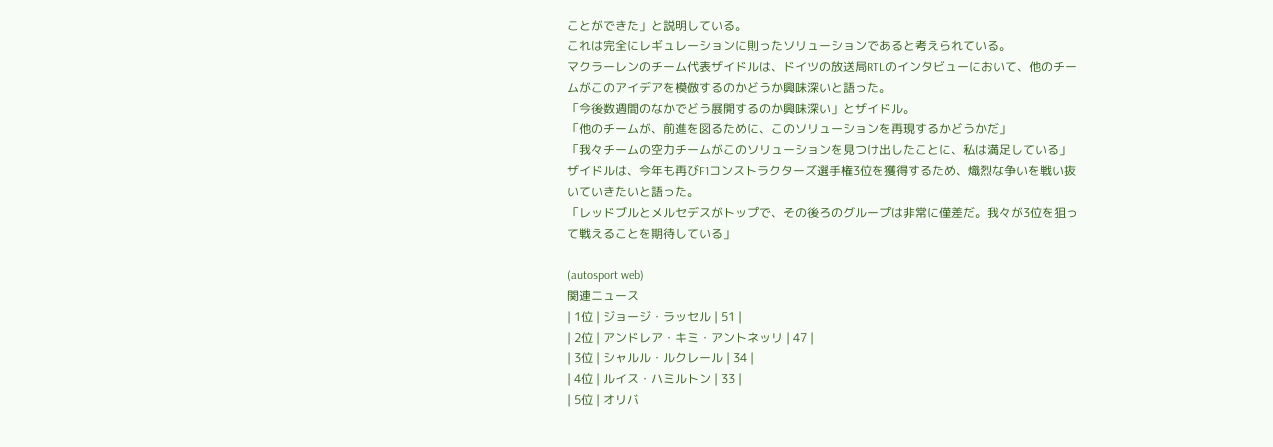ことができた」と説明している。
これは完全にレギュレーションに則ったソリューションであると考えられている。
マクラーレンのチーム代表ザイドルは、ドイツの放送局RTLのインタビューにおいて、他のチームがこのアイデアを模倣するのかどうか興味深いと語った。
「今後数週間のなかでどう展開するのか興味深い」とザイドル。
「他のチームが、前進を図るために、このソリューションを再現するかどうかだ」
「我々チームの空力チームがこのソリューションを見つけ出したことに、私は満足している」
ザイドルは、今年も再びF1コンストラクターズ選手権3位を獲得するため、熾烈な争いを戦い抜いていきたいと語った。
「レッドブルとメルセデスがトップで、その後ろのグループは非常に僅差だ。我々が3位を狙って戦えることを期待している」

(autosport web)
関連ニュース
| 1位 | ジョージ・ラッセル | 51 |
| 2位 | アンドレア・キミ・アントネッリ | 47 |
| 3位 | シャルル・ルクレール | 34 |
| 4位 | ルイス・ハミルトン | 33 |
| 5位 | オリバ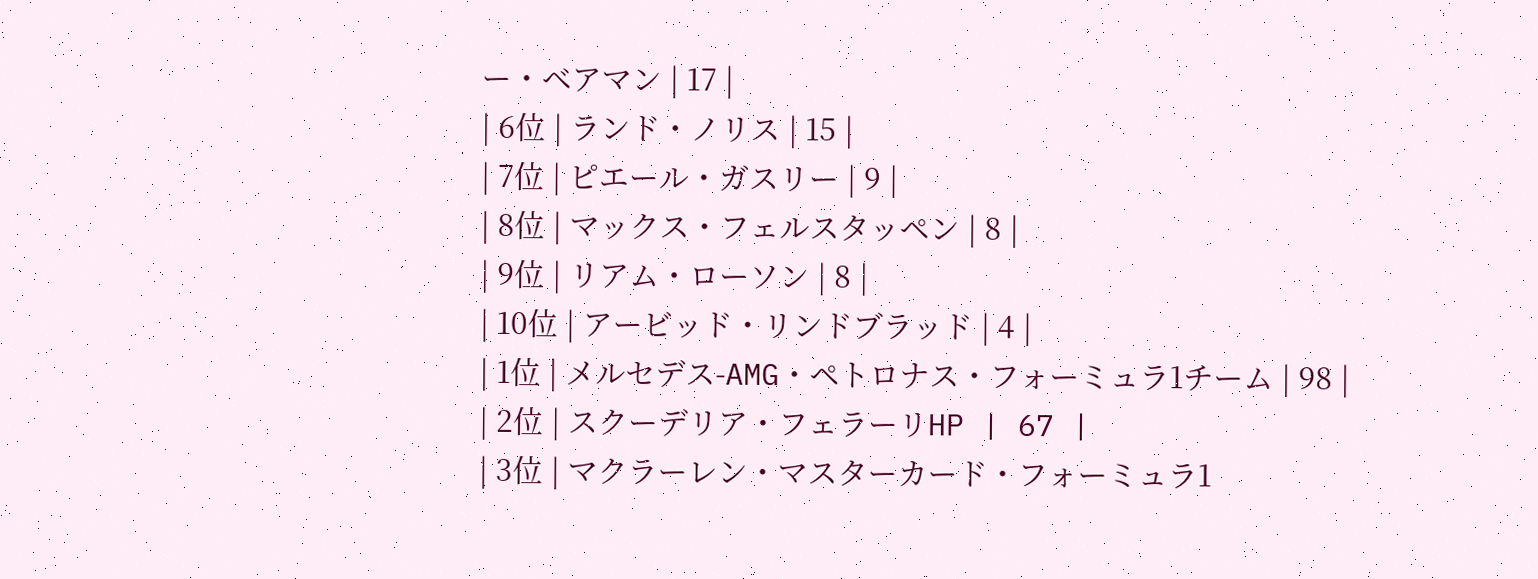ー・ベアマン | 17 |
| 6位 | ランド・ノリス | 15 |
| 7位 | ピエール・ガスリー | 9 |
| 8位 | マックス・フェルスタッペン | 8 |
| 9位 | リアム・ローソン | 8 |
| 10位 | アービッド・リンドブラッド | 4 |
| 1位 | メルセデス-AMG・ペトロナス・フォーミュラ1チーム | 98 |
| 2位 | スクーデリア・フェラーリHP | 67 |
| 3位 | マクラーレン・マスターカード・フォーミュラ1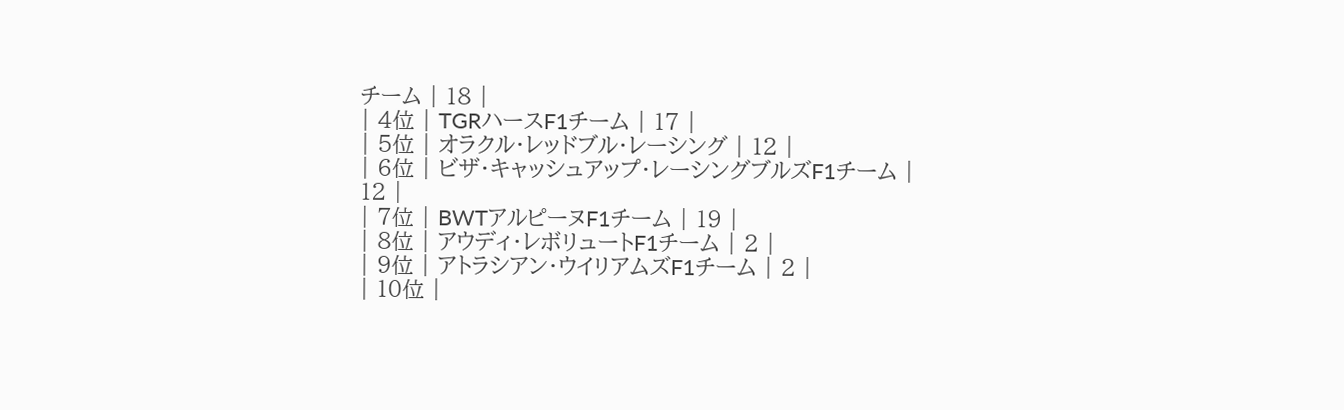チーム | 18 |
| 4位 | TGRハースF1チーム | 17 |
| 5位 | オラクル・レッドブル・レーシング | 12 |
| 6位 | ビザ・キャッシュアップ・レーシングブルズF1チーム | 12 |
| 7位 | BWTアルピーヌF1チーム | 19 |
| 8位 | アウディ・レボリュートF1チーム | 2 |
| 9位 | アトラシアン・ウイリアムズF1チーム | 2 |
| 10位 |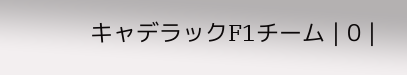キャデラックF1チーム | 0 |